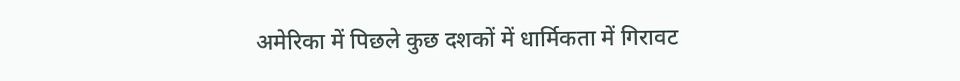अमेरिका में पिछले कुछ दशकों में धार्मिकता में गिरावट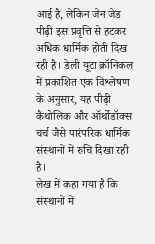आई है, लेकिन जेन जेड पीढ़ी इस प्रवृत्ति से हटकर अधिक धार्मिक होती दिख रही है। डेली यूटा क्रॉनिकल में प्रकाशित एक विश्लेषण के अनुसार, यह पीढ़ी कैथोलिक और ऑर्थोडॉक्स चर्च जैसे पारंपरिक धार्मिक संस्थानों में रुचि दिखा रही है।
लेख में कहा गया है कि संस्थानों में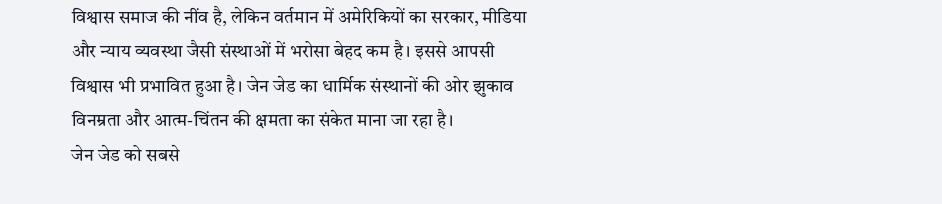विश्वास समाज की नींव है, लेकिन वर्तमान में अमेरिकियों का सरकार, मीडिया और न्याय व्यवस्था जैसी संस्थाओं में भरोसा बेहद कम है। इससे आपसी विश्वास भी प्रभावित हुआ है। जेन जेड का धार्मिक संस्थानों की ओर झुकाव विनम्रता और आत्म-चिंतन की क्षमता का संकेत माना जा रहा है।
जेन जेड को सबसे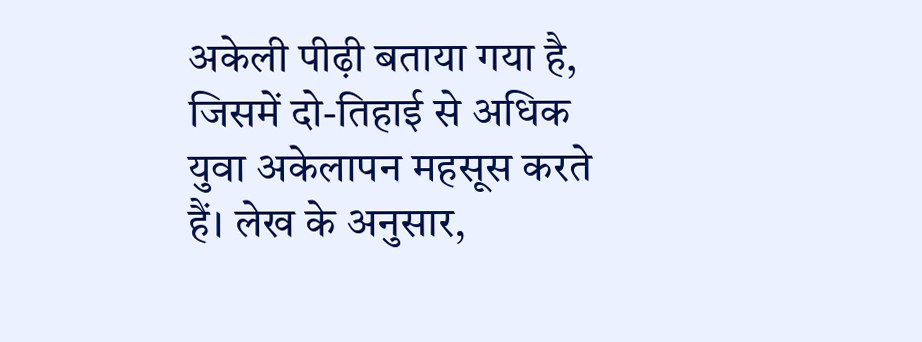अकेली पीढ़ी बताया गया है, जिसमें दो-तिहाई से अधिक युवा अकेलापन महसूस करते हैं। लेख के अनुसार,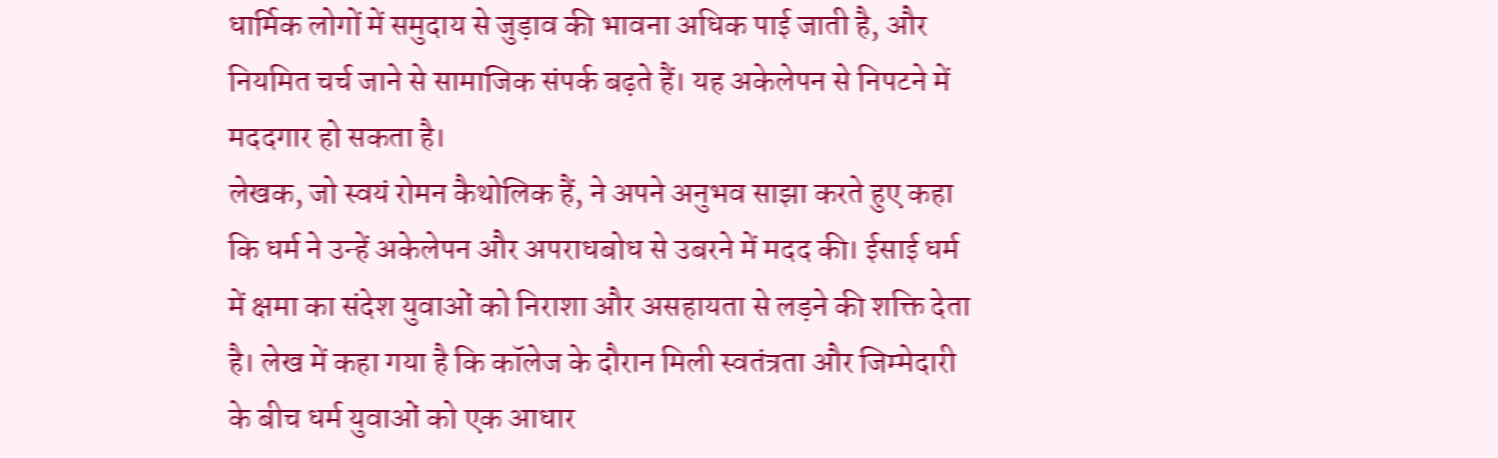धार्मिक लोगों में समुदाय से जुड़ाव की भावना अधिक पाई जाती है, और नियमित चर्च जाने से सामाजिक संपर्क बढ़ते हैं। यह अकेलेपन से निपटने में मददगार हो सकता है।
लेखक, जो स्वयं रोमन कैथोलिक हैं, ने अपने अनुभव साझा करते हुए कहा कि धर्म ने उन्हें अकेलेपन और अपराधबोध से उबरने में मदद की। ईसाई धर्म में क्षमा का संदेश युवाओं को निराशा और असहायता से लड़ने की शक्ति देता है। लेख में कहा गया है कि कॉलेज के दौरान मिली स्वतंत्रता और जिम्मेदारी के बीच धर्म युवाओं को एक आधार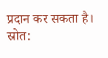प्रदान कर सकता है।
स्रोत: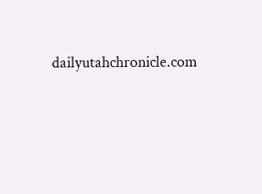dailyutahchronicle.com